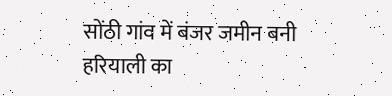सोंठी गांव में बंजर जमीन बनी हरियाली का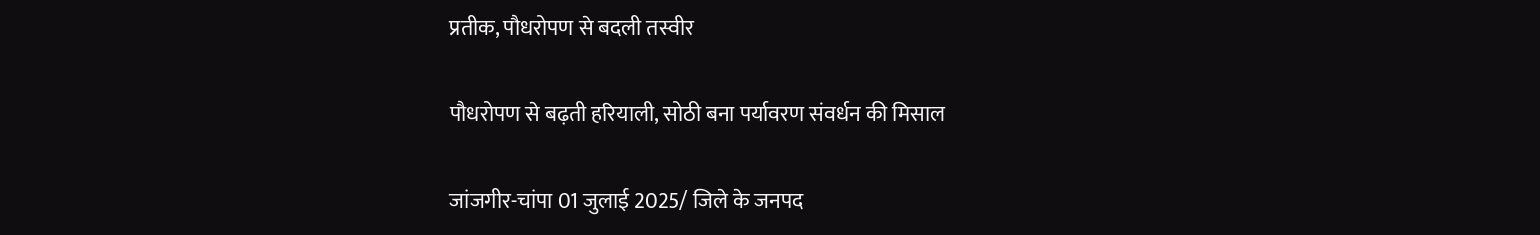प्रतीक, पौधरोपण से बदली तस्वीर

पौधरोपण से बढ़ती हरियाली, सोठी बना पर्यावरण संवर्धन की मिसाल

जांजगीर-चांपा 01 जुलाई 2025/ जिले के जनपद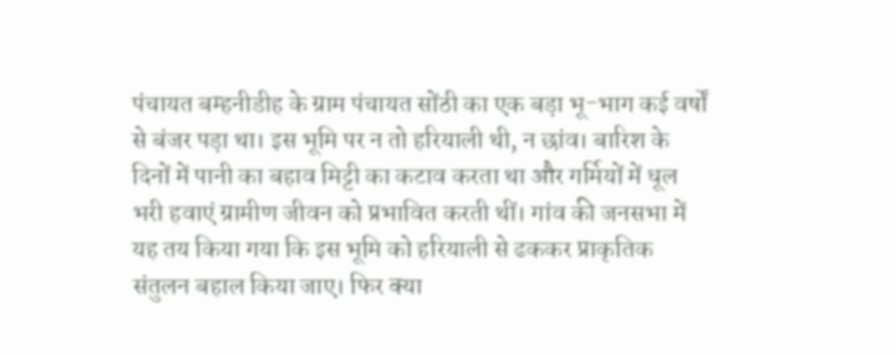पंचायत बम्हनीडीह के ग्राम पंचायत सोंठी का एक बड़ा भू-भाग कई वर्षों से बंजर पड़ा था। इस भूमि पर न तो हरियाली थी, न छांव। बारिश के दिनों में पानी का बहाव मिट्टी का कटाव करता था और गर्मियों में धूल भरी हवाएं ग्रामीण जीवन को प्रभावित करती थीं। गांव की जनसभा में यह तय किया गया कि इस भूमि को हरियाली से ढककर प्राकृतिक संतुलन बहाल किया जाए। फिर क्या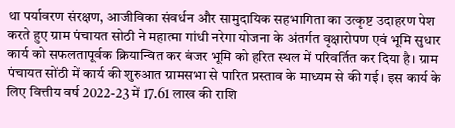था पर्यावरण संरक्षण, आजीविका संवर्धन और सामुदायिक सहभागिता का उत्कृष्ट उदाहरण पेश करते हुए ग्राम पंचायत सोठी ने महात्मा गांधी नरेगा योजना के अंतर्गत वृक्षारोपण एवं भूमि सुधार कार्य को सफलतापूर्वक क्रियान्वित कर बंजर भूमि को हरित स्थल में परिवर्तित कर दिया है। ग्राम पंचायत सोंठी में कार्य की शुरुआत ग्रामसभा से पारित प्रस्ताव के माध्यम से की गई। इस कार्य के लिए वित्तीय वर्ष 2022-23 में 17.61 लाख की राशि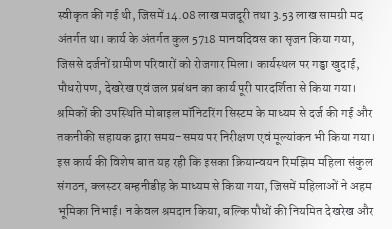स्वीकृत की गई थी, जिसमें 14.08 लाख मजदूरी तथा 3.53 लाख सामग्री मद अंतर्गत था। कार्य के अंतर्गत कुल 5718 मानवदिवस का सृजन किया गया, जिससे दर्जनों ग्रामीण परिवारों को रोजगार मिला। कार्यस्थल पर गड्ढा खुदाई, पौधरोपण, देखरेख एवं जल प्रबंधन का कार्य पूरी पारदर्शिता से किया गया। श्रमिकों की उपस्थिति मोबाइल मॉनिटरिंग सिस्टम के माध्यम से दर्ज की गई और तकनीकी सहायक द्वारा समय-समय पर निरीक्षण एवं मूल्यांकन भी किया गया। इस कार्य की विशेष बात यह रही कि इसका क्रियान्वयन रिमझिम महिला संकुल संगठन, क्लस्टर बम्हनीडीह के माध्यम से किया गया, जिसमें महिलाओं ने अहम भूमिका निभाई। न केवल श्रमदान किया, बल्कि पौधों की नियमित देखरेख और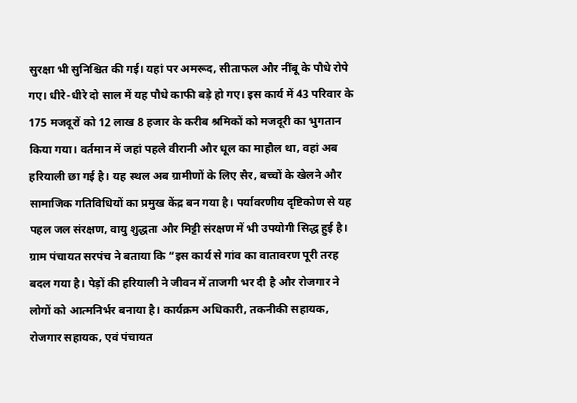सुरक्षा भी सुनिश्चित की गई। यहां पर अमरूद, सीताफल और नींबू के पौधे रोपे गए। धीरे-धीरे दो साल में यह पौधे काफी बड़े हो गए। इस कार्य में 43 परिवार के 175 मजदूरों को 12 लाख 8 हजार के करीब श्रमिकों को मजदूरी का भुगतान किया गया। वर्तमान में जहां पहले वीरानी और धूल का माहौल था, वहां अब हरियाली छा गई है। यह स्थल अब ग्रामीणों के लिए सैर, बच्चों के खेलने और सामाजिक गतिविधियों का प्रमुख केंद्र बन गया है। पर्यावरणीय दृष्टिकोण से यह पहल जल संरक्षण, वायु शुद्धता और मिट्टी संरक्षण में भी उपयोगी सिद्ध हुई है। ग्राम पंचायत सरपंच ने बताया कि “इस कार्य से गांव का वातावरण पूरी तरह बदल गया है। पेड़ों की हरियाली ने जीवन में ताजगी भर दी है और रोजगार ने लोगों को आत्मनिर्भर बनाया है। कार्यक्रम अधिकारी, तकनीकी सहायक, रोजगार सहायक, एवं पंचायत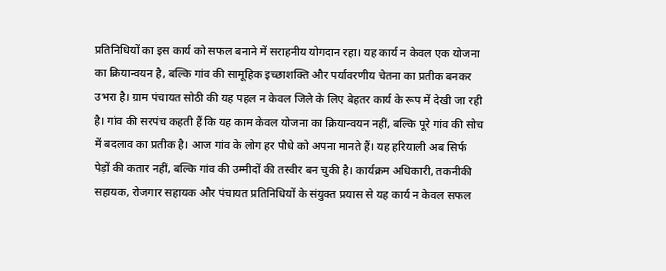प्रतिनिधियों का इस कार्य को सफल बनाने में सराहनीय योगदान रहा। यह कार्य न केवल एक योजना का क्रियान्वयन है, बल्कि गांव की सामूहिक इच्छाशक्ति और पर्यावरणीय चेतना का प्रतीक बनकर उभरा है। ग्राम पंचायत सोठी की यह पहल न केवल जिले के लिए बेहतर कार्य के रूप में देखी जा रही है। गांव की सरपंच कहती हैं कि यह काम केवल योजना का क्रियान्वयन नहीं, बल्कि पूरे गांव की सोच में बदलाव का प्रतीक है। आज गांव के लोग हर पौधे को अपना मानते हैं। यह हरियाली अब सिर्फ पेड़ों की कतार नहीं, बल्कि गांव की उम्मीदों की तस्वीर बन चुकी है। कार्यक्रम अधिकारी, तकनीकी सहायक, रोजगार सहायक और पंचायत प्रतिनिधियों के संयुक्त प्रयास से यह कार्य न केवल सफल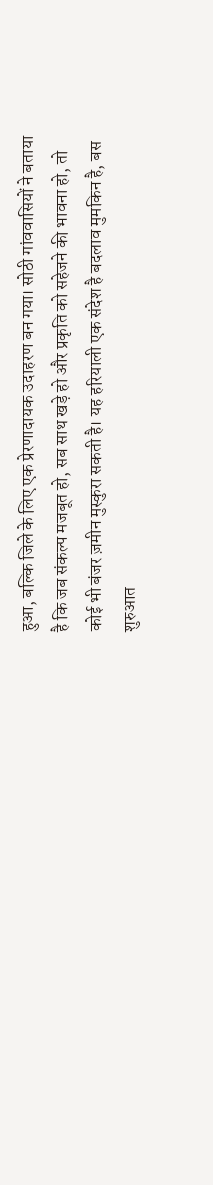हुआ, बल्कि जिले के लिए एक प्रेरणादायक उदाहरण बन गया। सोठी गांववासियों ने बताया है कि जब संकल्प मजबूत हो, सब साथ खड़े हो और प्रकृति को सहेजने की भावना हो, तो कोई भी बंजर ज़मीन मुस्कुरा सकती है। यह हरियाली एक संदेश है बदलाव मुमकिन है, बस शुरुआत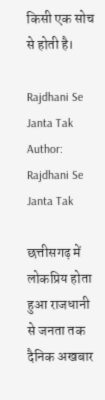किसी एक सोच से होती है।

Rajdhani Se Janta Tak
Author: Rajdhani Se Janta Tak

छत्तीसगढ़ में लोकप्रिय होता हुआ राजधानी से जनता तक दैनिक अखबार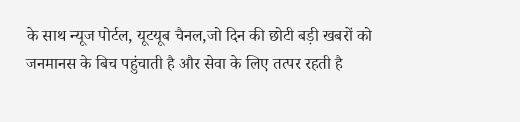के साथ न्यूज पोर्टल, यूटयूब चैनल,जो दिन की छोटी बड़ी खबरों को जनमानस के बिच पहुंचाती है और सेवा के लिए तत्पर रहती है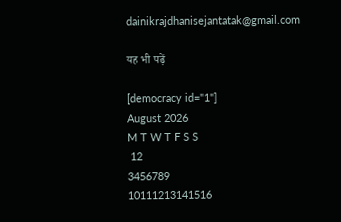dainikrajdhanisejantatak@gmail.com

यह भी पढ़ें

[democracy id="1"]
August 2026
M T W T F S S
 12
3456789
10111213141516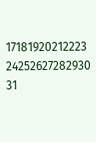17181920212223
24252627282930
31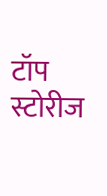टॉप स्टोरीज